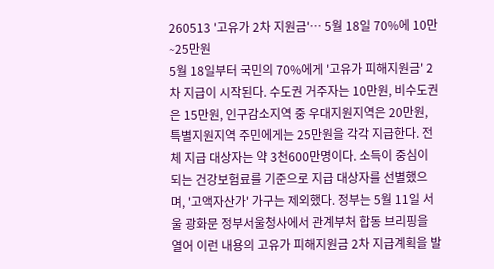260513 '고유가 2차 지원금'… 5월 18일 70%에 10만∼25만원
5월 18일부터 국민의 70%에게 '고유가 피해지원금' 2차 지급이 시작된다. 수도권 거주자는 10만원, 비수도권은 15만원, 인구감소지역 중 우대지원지역은 20만원, 특별지원지역 주민에게는 25만원을 각각 지급한다. 전체 지급 대상자는 약 3천600만명이다. 소득이 중심이 되는 건강보험료를 기준으로 지급 대상자를 선별했으며, '고액자산가' 가구는 제외했다. 정부는 5월 11일 서울 광화문 정부서울청사에서 관계부처 합동 브리핑을 열어 이런 내용의 고유가 피해지원금 2차 지급계획을 발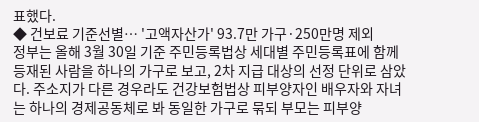표했다.
◆ 건보료 기준선별… '고액자산가' 93.7만 가구·250만명 제외
정부는 올해 3월 30일 기준 주민등록법상 세대별 주민등록표에 함께 등재된 사람을 하나의 가구로 보고, 2차 지급 대상의 선정 단위로 삼았다. 주소지가 다른 경우라도 건강보험법상 피부양자인 배우자와 자녀는 하나의 경제공동체로 봐 동일한 가구로 묶되 부모는 피부양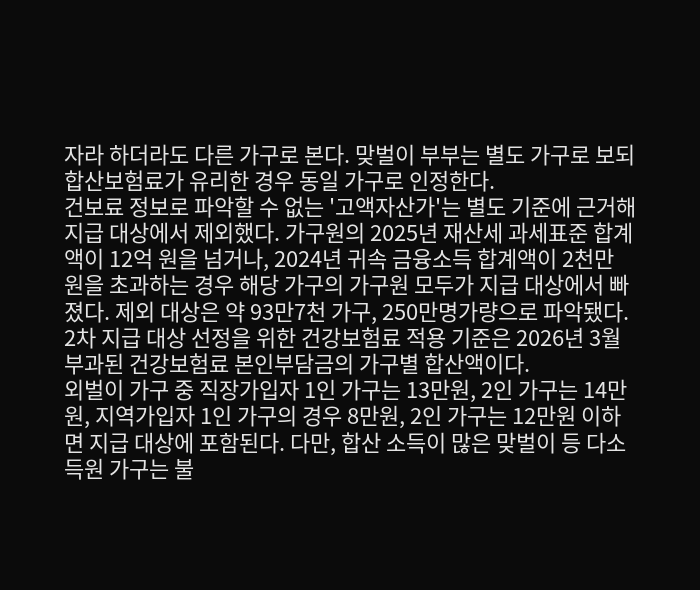자라 하더라도 다른 가구로 본다. 맞벌이 부부는 별도 가구로 보되 합산보험료가 유리한 경우 동일 가구로 인정한다.
건보료 정보로 파악할 수 없는 '고액자산가'는 별도 기준에 근거해 지급 대상에서 제외했다. 가구원의 2025년 재산세 과세표준 합계액이 12억 원을 넘거나, 2024년 귀속 금융소득 합계액이 2천만 원을 초과하는 경우 해당 가구의 가구원 모두가 지급 대상에서 빠졌다. 제외 대상은 약 93만7천 가구, 250만명가량으로 파악됐다. 2차 지급 대상 선정을 위한 건강보험료 적용 기준은 2026년 3월 부과된 건강보험료 본인부담금의 가구별 합산액이다.
외벌이 가구 중 직장가입자 1인 가구는 13만원, 2인 가구는 14만원, 지역가입자 1인 가구의 경우 8만원, 2인 가구는 12만원 이하면 지급 대상에 포함된다. 다만, 합산 소득이 많은 맞벌이 등 다소득원 가구는 불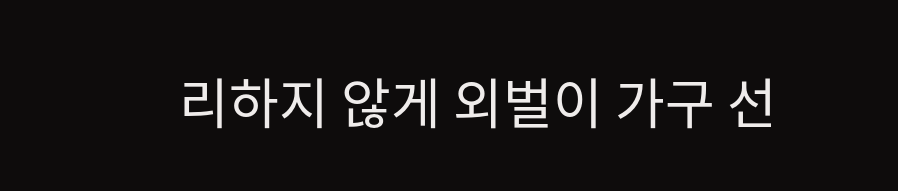리하지 않게 외벌이 가구 선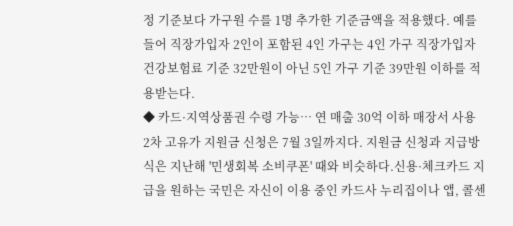정 기준보다 가구원 수를 1명 추가한 기준금액을 적용했다. 예를 들어 직장가입자 2인이 포함된 4인 가구는 4인 가구 직장가입자 건강보험료 기준 32만원이 아닌 5인 가구 기준 39만원 이하를 적용받는다.
◆ 카드·지역상품권 수령 가능… 연 매출 30억 이하 매장서 사용
2차 고유가 지원금 신청은 7월 3일까지다. 지원금 신청과 지급방식은 지난해 '민생회복 소비쿠폰' 때와 비슷하다.신용·체크카드 지급을 원하는 국민은 자신이 이용 중인 카드사 누리집이나 앱, 콜센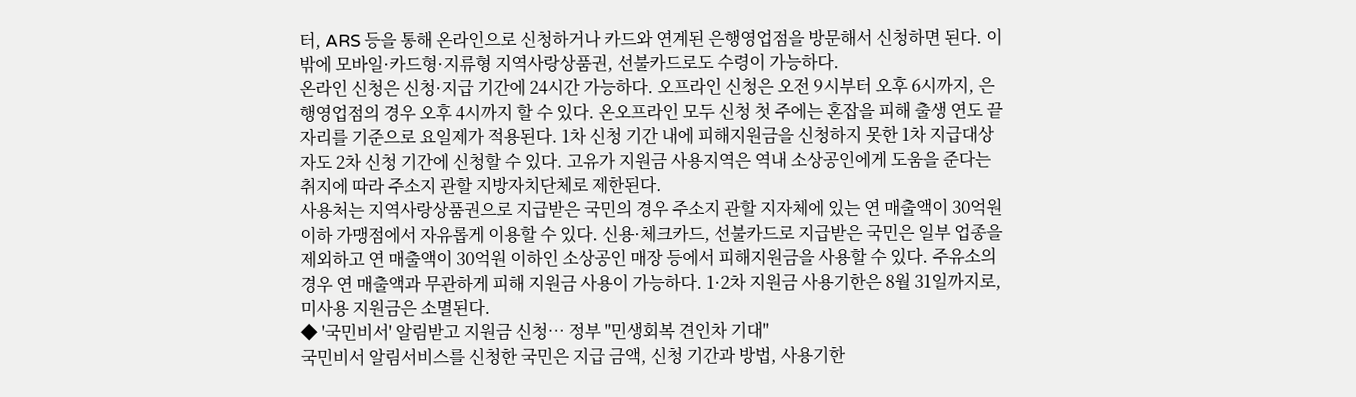터, ARS 등을 통해 온라인으로 신청하거나 카드와 연계된 은행영업점을 방문해서 신청하면 된다. 이밖에 모바일·카드형·지류형 지역사랑상품권, 선불카드로도 수령이 가능하다.
온라인 신청은 신청·지급 기간에 24시간 가능하다. 오프라인 신청은 오전 9시부터 오후 6시까지, 은행영업점의 경우 오후 4시까지 할 수 있다. 온오프라인 모두 신청 첫 주에는 혼잡을 피해 출생 연도 끝자리를 기준으로 요일제가 적용된다. 1차 신청 기간 내에 피해지원금을 신청하지 못한 1차 지급대상자도 2차 신청 기간에 신청할 수 있다. 고유가 지원금 사용지역은 역내 소상공인에게 도움을 준다는 취지에 따라 주소지 관할 지방자치단체로 제한된다.
사용처는 지역사랑상품권으로 지급받은 국민의 경우 주소지 관할 지자체에 있는 연 매출액이 30억원 이하 가맹점에서 자유롭게 이용할 수 있다. 신용·체크카드, 선불카드로 지급받은 국민은 일부 업종을 제외하고 연 매출액이 30억원 이하인 소상공인 매장 등에서 피해지원금을 사용할 수 있다. 주유소의 경우 연 매출액과 무관하게 피해 지원금 사용이 가능하다. 1·2차 지원금 사용기한은 8월 31일까지로, 미사용 지원금은 소멸된다.
◆ '국민비서' 알림받고 지원금 신청… 정부 "민생회복 견인차 기대"
국민비서 알림서비스를 신청한 국민은 지급 금액, 신청 기간과 방법, 사용기한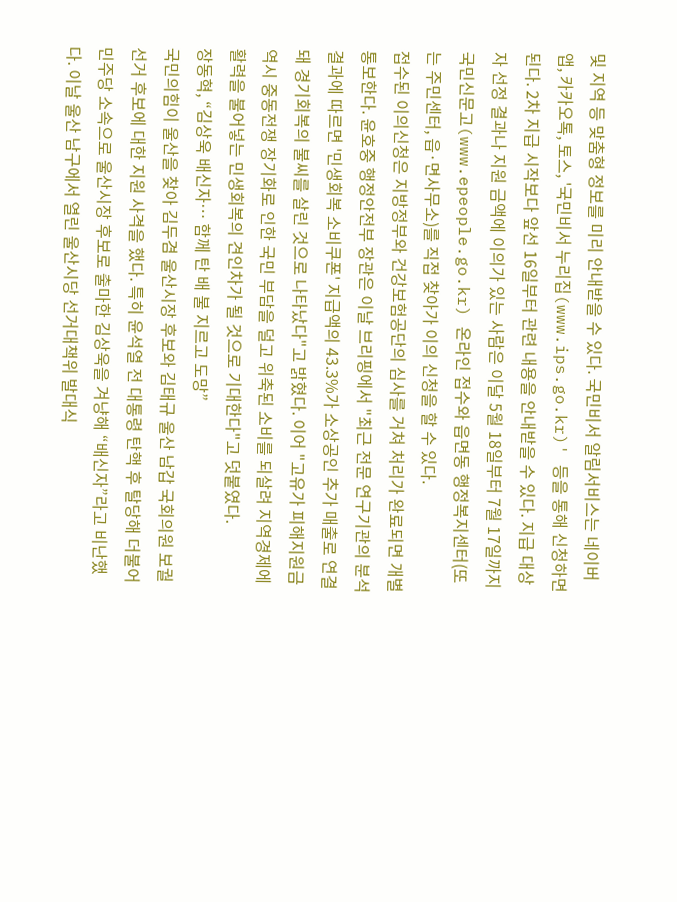및 지역 등 맞춤형 정보를 미리 안내받을 수 있다. 국민비서 알림서비스는 네이버앱, 카카오톡, 토스, '국민비서 누리집(www.ips.go.kr)' 등을 통해 신청하면 된다. 2차 지급 시작보다 앞선 16일부터 관련 내용을 안내받을 수 있다. 지급 대상자 선정 결과나 지원 금액에 이의가 있는 사람은 이달 5월 18일부터 7월 17일까지 국민신문고(www.epeople.go.kr) 온라인 접수와 읍면동 행정복지센터(또는 주민센터, 읍·면사무소)를 직접 찾아가 이의 신청을 할 수 있다.
접수된 이의신청은 지방정부와 건강보험공단의 심사를 거쳐 처리가 완료되면 개별 통보한다. 윤호중 행정안전부 장관은 이날 브리핑에서 "최근 전문 연구기관의 분석 결과에 따르면 '민생회복 소비쿠폰' 지급액의 43.3%가 소상공인 추가 매출로 연결돼 경기회복의 불씨를 살린 것으로 나타났다"고 밝혔다. 이어 "고유가 피해지원금 역시 중동전쟁 장기화로 인한 국민 부담을 덜고 위축된 소비를 되살려 지역경제에 활력을 불어넣는 민생회복의 견인차가 될 것으로 기대한다"고 덧붙였다.
장동혁, “김상욱 배신자… 함께 탄 배 불 지르고 도망”
국민의힘이 울산을 찾아 김두겸 울산시장 후보와 김태규 울산 남갑 국회의원 보궐선거 후보에 대한 지원 사격을 했다. 특히 윤석열 전 대통령 탄핵 후 탈당해 더불어민주당 소속으로 울산시장 후보로 출마한 김상욱을 겨냥해 “배신자”라고 비난했다. 이날 울산 남구에서 열린 울산시당 선거대책위 발대식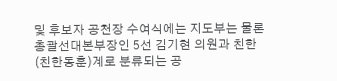및 후보자 공천장 수여식에는 지도부는 물론 총괄선대본부장인 5선 김기현 의원과 친한(친한동훈)계로 분류되는 공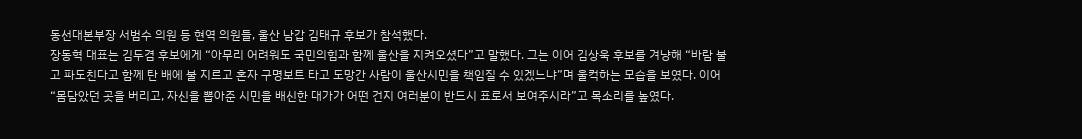동선대본부장 서범수 의원 등 현역 의원들, 울산 남갑 김태규 후보가 참석했다.
장동혁 대표는 김두겸 후보에게 “아무리 어려워도 국민의힘과 함께 울산을 지켜오셨다”고 말했다. 그는 이어 김상욱 후보를 겨냥해 “바람 불고 파도친다고 함께 탄 배에 불 지르고 혼자 구명보트 타고 도망간 사람이 울산시민을 책임질 수 있겠느냐”며 울컥하는 모습을 보였다. 이어 “몸담았던 곳을 버리고, 자신을 뽑아준 시민을 배신한 대가가 어떤 건지 여러분이 반드시 표로서 보여주시라”고 목소리를 높였다.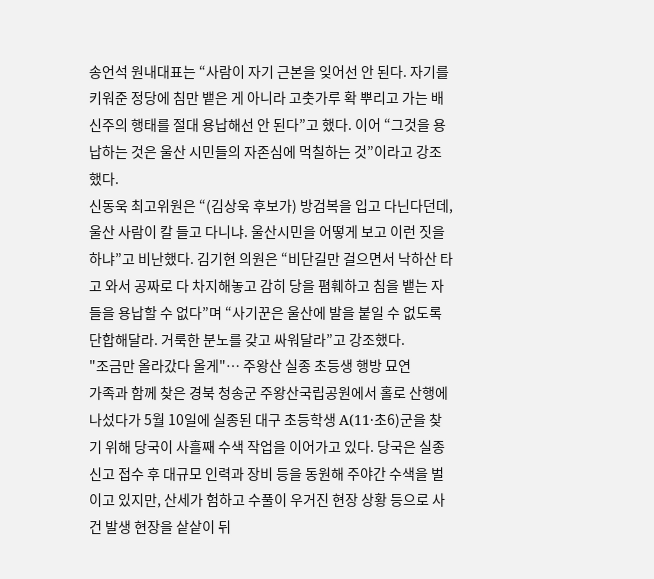송언석 원내대표는 “사람이 자기 근본을 잊어선 안 된다. 자기를 키워준 정당에 침만 뱉은 게 아니라 고춧가루 확 뿌리고 가는 배신주의 행태를 절대 용납해선 안 된다”고 했다. 이어 “그것을 용납하는 것은 울산 시민들의 자존심에 먹칠하는 것”이라고 강조했다.
신동욱 최고위원은 “(김상욱 후보가) 방검복을 입고 다닌다던데, 울산 사람이 칼 들고 다니냐. 울산시민을 어떻게 보고 이런 짓을 하냐”고 비난했다. 김기현 의원은 “비단길만 걸으면서 낙하산 타고 와서 공짜로 다 차지해놓고 감히 당을 폄훼하고 침을 뱉는 자들을 용납할 수 없다”며 “사기꾼은 울산에 발을 붙일 수 없도록 단합해달라. 거룩한 분노를 갖고 싸워달라”고 강조했다.
"조금만 올라갔다 올게"… 주왕산 실종 초등생 행방 묘연
가족과 함께 찾은 경북 청송군 주왕산국립공원에서 홀로 산행에 나섰다가 5월 10일에 실종된 대구 초등학생 A(11·초6)군을 찾기 위해 당국이 사흘째 수색 작업을 이어가고 있다. 당국은 실종 신고 접수 후 대규모 인력과 장비 등을 동원해 주야간 수색을 벌이고 있지만, 산세가 험하고 수풀이 우거진 현장 상황 등으로 사건 발생 현장을 샅샅이 뒤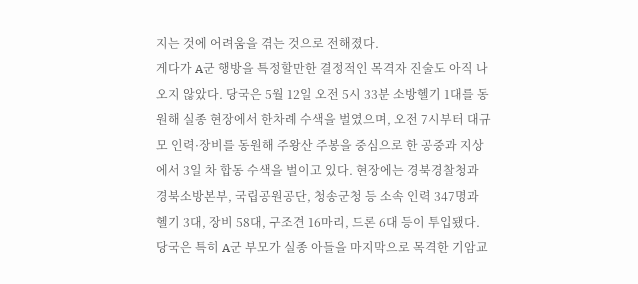지는 것에 어려움을 겪는 것으로 전해졌다.
게다가 A군 행방을 특정할만한 결정적인 목격자 진술도 아직 나오지 않았다. 당국은 5월 12일 오전 5시 33분 소방헬기 1대를 동원해 실종 현장에서 한차례 수색을 벌였으며, 오전 7시부터 대규모 인력·장비를 동원해 주왕산 주봉을 중심으로 한 공중과 지상에서 3일 차 합동 수색을 벌이고 있다. 현장에는 경북경찰청과 경북소방본부, 국립공원공단, 청송군청 등 소속 인력 347명과 헬기 3대, 장비 58대, 구조견 16마리, 드론 6대 등이 투입됐다.
당국은 특히 A군 부모가 실종 아들을 마지막으로 목격한 기암교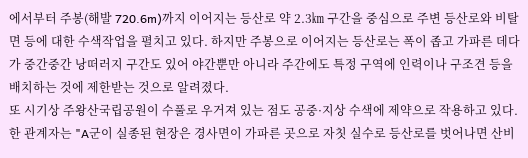에서부터 주봉(해발 720.6m)까지 이어지는 등산로 약 2.3㎞ 구간을 중심으로 주변 등산로와 비탈면 등에 대한 수색작업을 펼치고 있다. 하지만 주봉으로 이어지는 등산로는 폭이 좁고 가파른 데다가 중간중간 낭떠러지 구간도 있어 야간뿐만 아니라 주간에도 특정 구역에 인력이나 구조견 등을 배치하는 것에 제한받는 것으로 알려졌다.
또 시기상 주왕산국립공원이 수풀로 우거져 있는 점도 공중·지상 수색에 제약으로 작용하고 있다. 한 관계자는 "A군이 실종된 현장은 경사면이 가파른 곳으로 자칫 실수로 등산로를 벗어나면 산비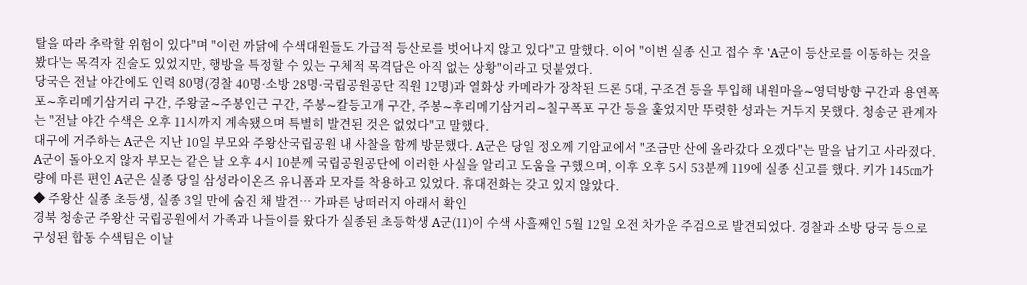탈을 따라 추락할 위험이 있다"며 "이런 까닭에 수색대원들도 가급적 등산로를 벗어나지 않고 있다"고 말했다. 이어 "이번 실종 신고 접수 후 'A군이 등산로를 이동하는 것을 봤다'는 목격자 진술도 있었지만, 행방을 특정할 수 있는 구체적 목격담은 아직 없는 상황"이라고 덧붙였다.
당국은 전날 야간에도 인력 80명(경찰 40명·소방 28명·국립공원공단 직원 12명)과 열화상 카메라가 장착된 드론 5대, 구조견 등을 투입해 내원마을∼영덕방향 구간과 용연폭포∼후리메기삼거리 구간, 주왕굴∼주봉인근 구간, 주봉∼칼등고개 구간, 주봉∼후리메기삼거리∼칠구폭포 구간 등을 훑었지만 뚜렷한 성과는 거두지 못했다. 청송군 관계자는 "전날 야간 수색은 오후 11시까지 계속됐으며 특별히 발견된 것은 없었다"고 말했다.
대구에 거주하는 A군은 지난 10일 부모와 주왕산국립공원 내 사찰을 함께 방문했다. A군은 당일 정오께 기암교에서 "조금만 산에 올라갔다 오겠다"는 말을 남기고 사라졌다. A군이 돌아오지 않자 부모는 같은 날 오후 4시 10분께 국립공원공단에 이러한 사실을 알리고 도움을 구했으며, 이후 오후 5시 53분께 119에 실종 신고를 했다. 키가 145㎝가량에 마른 편인 A군은 실종 당일 삼성라이온즈 유니폼과 모자를 착용하고 있었다. 휴대전화는 갖고 있지 않았다.
◆ 주왕산 실종 초등생, 실종 3일 만에 숨진 채 발견… 가파른 낭떠러지 아래서 확인
경북 청송군 주왕산 국립공원에서 가족과 나들이를 왔다가 실종된 초등학생 A군(11)이 수색 사흘째인 5월 12일 오전 차가운 주검으로 발견되었다. 경찰과 소방 당국 등으로 구성된 합동 수색팀은 이날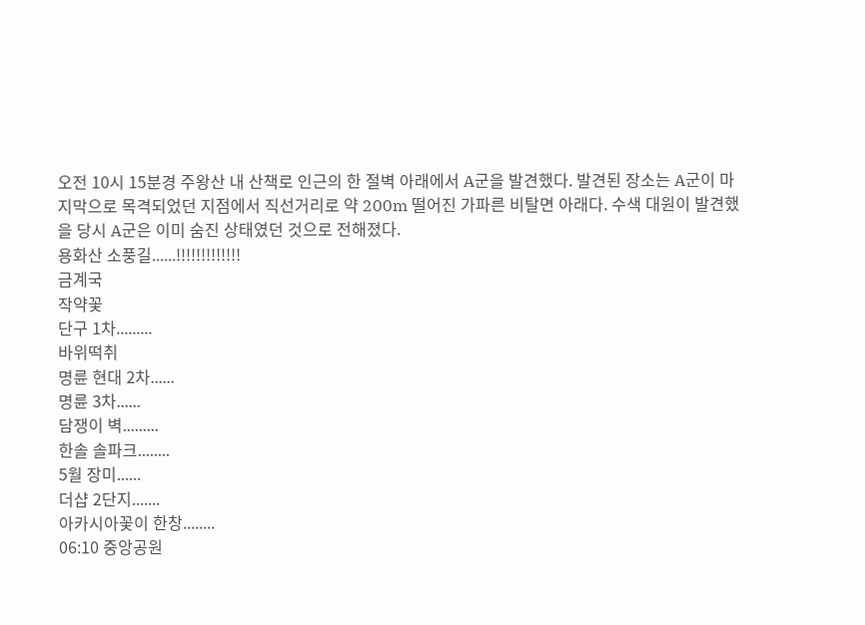오전 10시 15분경 주왕산 내 산책로 인근의 한 절벽 아래에서 A군을 발견했다. 발견된 장소는 A군이 마지막으로 목격되었던 지점에서 직선거리로 약 200m 떨어진 가파른 비탈면 아래다. 수색 대원이 발견했을 당시 A군은 이미 숨진 상태였던 것으로 전해졌다.
용화산 소풍길......!!!!!!!!!!!!!
금계국
작약꽃
단구 1차.........
바위떡취
명륜 현대 2차......
명륜 3차......
담쟁이 벽.........
한솔 솔파크........
5월 장미......
더샵 2단지.......
아카시아꽃이 한창........
06:10 중앙공원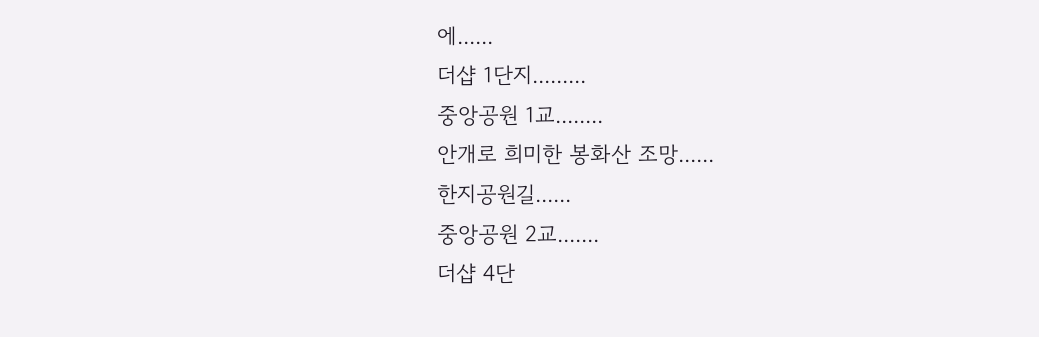에......
더샵 1단지.........
중앙공원 1교........
안개로 희미한 봉화산 조망......
한지공원길......
중앙공원 2교.......
더샵 4단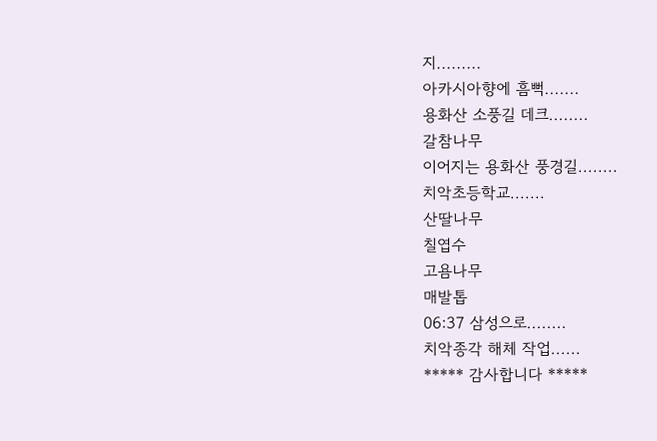지.........
아카시아향에 흠뻑.......
용화산 소풍길 데크........
갈참나무
이어지는 용화산 풍경길........
치악초등학교.......
산딸나무
칠엽수
고욤나무
매발톱
06:37 삼성으로........
치악종각 해체 작업......
***** 감사합니다 *****